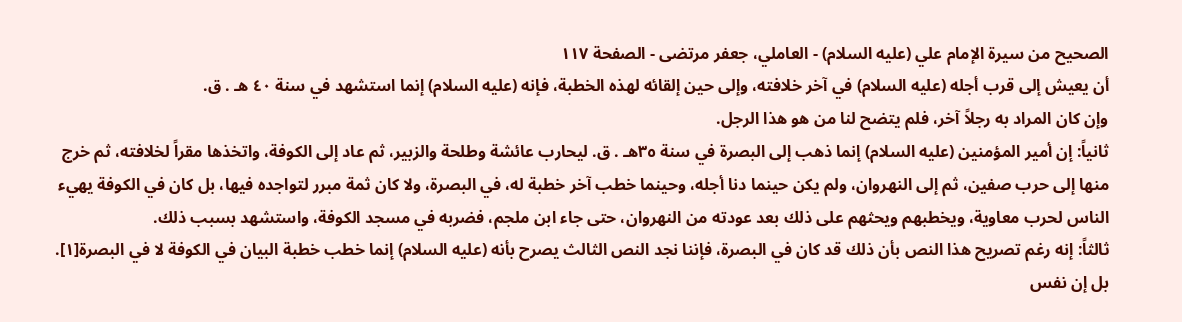الصحيح من سيرة الإمام علي (عليه السلام) - العاملي، جعفر مرتضى - الصفحة ١١٧
أن يعيش إلى قرب أجله (عليه السلام) في آخر خلافته، وإلى حين إلقائه لهذه الخطبة، فإنه (عليه السلام) إنما استشهد في سنة ٤٠ هـ . ق.
وإن كان المراد به رجلاً آخر، فلم يتضح لنا من هو هذا الرجل.
ثانياً: إن أمير المؤمنين (عليه السلام) إنما ذهب إلى البصرة في سنة ٣٥هـ . ق. ليحارب عائشة وطلحة والزبير، ثم عاد إلى الكوفة، واتخذها مقراً لخلافته، ثم خرج منها إلى حرب صفين، ثم إلى النهروان، ولم يكن حينما دنا أجله، وحينما خطب آخر خطبة له، في البصرة، ولا كان ثمة مبرر لتواجده فيها، بل كان في الكوفة يهيء الناس لحرب معاوية، ويخطبهم ويحثهم على ذلك بعد عودته من النهروان، حتى جاء ابن ملجم، فضربه في مسجد الكوفة، واستشهد بسبب ذلك.
ثالثاً: إنه رغم تصريح هذا النص بأن ذلك قد كان في البصرة، فإننا نجد النص الثالث يصرح بأنه (عليه السلام) إنما خطب خطبة البيان في الكوفة لا في البصرة[١].
بل إن نفس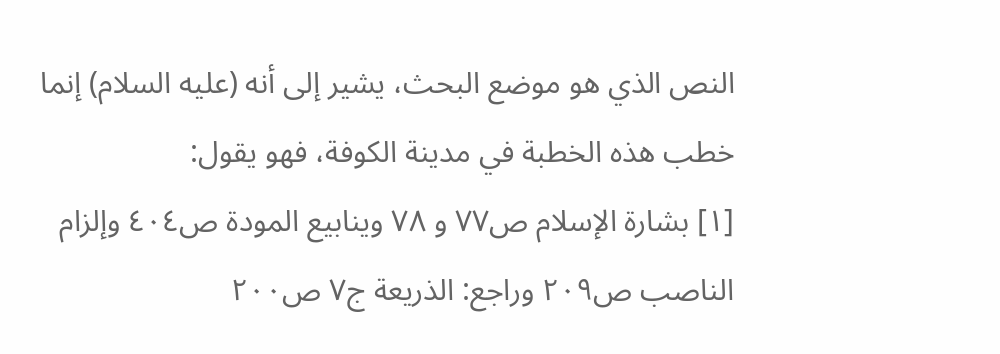النص الذي هو موضع البحث، يشير إلى أنه (عليه السلام) إنما خطب هذه الخطبة في مدينة الكوفة، فهو يقول:
[١] بشارة الإسلام ص٧٧ و ٧٨ وينابيع المودة ص٤٠٤ وإلزام الناصب ص٢٠٩ وراجع: الذريعة ج٧ ص٢٠٠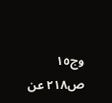وج١٥ ص٢١٨ عن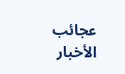عجائب الأخبار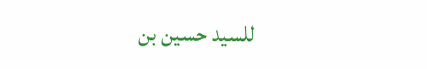للسيد حسين بن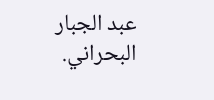عبد الجبار البحراني.